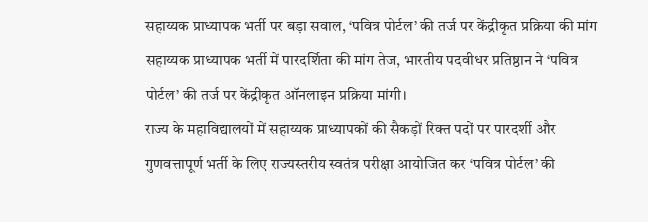सहाय्यक प्राध्यापक भर्ती पर बड़ा सवाल, ‘पवित्र पोर्टल’ की तर्ज पर केंद्रीकृत प्रक्रिया की मांग
सहाय्यक प्राध्यापक भर्ती में पारदर्शिता की मांग तेज, भारतीय पदवीधर प्रतिष्ठान ने ‘पवित्र पोर्टल’ की तर्ज पर केंद्रीकृत ऑनलाइन प्रक्रिया मांगी।
राज्य के महाविद्यालयों में सहाय्यक प्राध्यापकों की सैकड़ों रिक्त पदों पर पारदर्शी और गुणवत्तापूर्ण भर्ती के लिए राज्यस्तरीय स्वतंत्र परीक्षा आयोजित कर ‘पवित्र पोर्टल’ की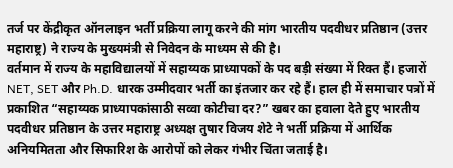तर्ज पर केंद्रीकृत ऑनलाइन भर्ती प्रक्रिया लागू करने की मांग भारतीय पदवीधर प्रतिष्ठान (उत्तर महाराष्ट्र) ने राज्य के मुख्यमंत्री से निवेदन के माध्यम से की है।
वर्तमान में राज्य के महाविद्यालयों में सहाय्यक प्राध्यापकों के पद बड़ी संख्या में रिक्त हैं। हजारों NET, SET और Ph.D. धारक उम्मीदवार भर्ती का इंतजार कर रहे हैं। हाल ही में समाचार पत्रों में प्रकाशित “सहाय्यक प्राध्यापकांसाठी सव्वा कोटीचा दर?” खबर का हवाला देते हुए भारतीय पदवीधर प्रतिष्ठान के उत्तर महाराष्ट्र अध्यक्ष तुषार विजय शेटे ने भर्ती प्रक्रिया में आर्थिक अनियमितता और सिफारिश के आरोपों को लेकर गंभीर चिंता जताई है।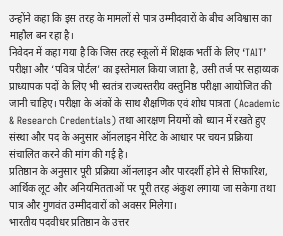उन्होंने कहा कि इस तरह के मामलों से पात्र उम्मीदवारों के बीच अविश्वास का माहौल बन रहा है।
निवेदन में कहा गया है कि जिस तरह स्कूलों में शिक्षक भर्ती के लिए ‘TAIT’ परीक्षा और ‘पवित्र पोर्टल’ का इस्तेमाल किया जाता है, उसी तर्ज पर सहाय्यक प्राध्यापक पदों के लिए भी स्वतंत्र राज्यस्तरीय वस्तुनिष्ठ परीक्षा आयोजित की जानी चाहिए। परीक्षा के अंकों के साथ शैक्षणिक एवं शोध पात्रता (Academic & Research Credentials) तथा आरक्षण नियमों को ध्यान में रखते हुए संस्था और पद के अनुसार ऑनलाइन मेरिट के आधार पर चयन प्रक्रिया संचालित करने की मांग की गई है।
प्रतिष्ठान के अनुसार पूरी प्रक्रिया ऑनलाइन और पारदर्शी होने से सिफारिश, आर्थिक लूट और अनियमितताओं पर पूरी तरह अंकुश लगाया जा सकेगा तथा पात्र और गुणवंत उम्मीदवारों को अवसर मिलेगा।
भारतीय पदवीधर प्रतिष्ठान के उत्तर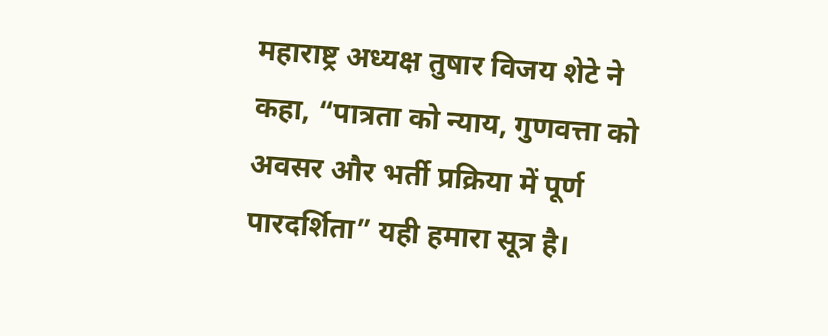महाराष्ट्र अध्यक्ष तुषार विजय शेटे ने कहा, “पात्रता को न्याय, गुणवत्ता को अवसर और भर्ती प्रक्रिया में पूर्ण पारदर्शिता” यही हमारा सूत्र है।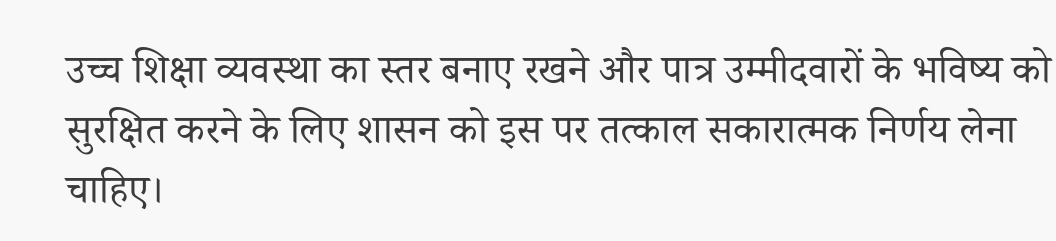उच्च शिक्षा व्यवस्था का स्तर बनाए रखने और पात्र उम्मीदवारों के भविष्य को सुरक्षित करने के लिए शासन को इस पर तत्काल सकारात्मक निर्णय लेना चाहिए।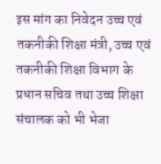इस मांग का निवेदन उच्च एवं तकनीकी शिक्षा मंत्री, उच्च एवं तकनीकी शिक्षा विभाग के प्रधान सचिव तथा उच्च शिक्षा संचालक को भी भेजा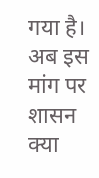गया है। अब इस मांग पर शासन क्या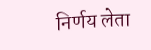निर्णय लेता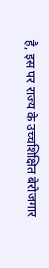है, इस पर राज्य के उच्चशिक्षित बेरोजगार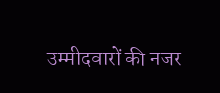उम्मीदवारों की नजर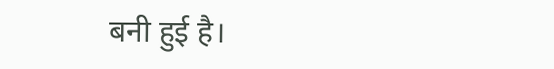बनी हुई है।